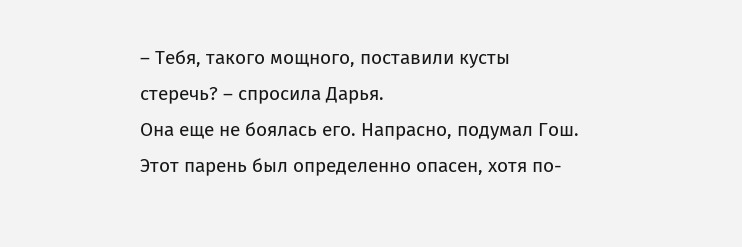– Тебя, такого мощного, поставили кусты стеречь? – спросила Дарья.
Она еще не боялась его. Напрасно, подумал Гош. Этот парень был определенно опасен, хотя по-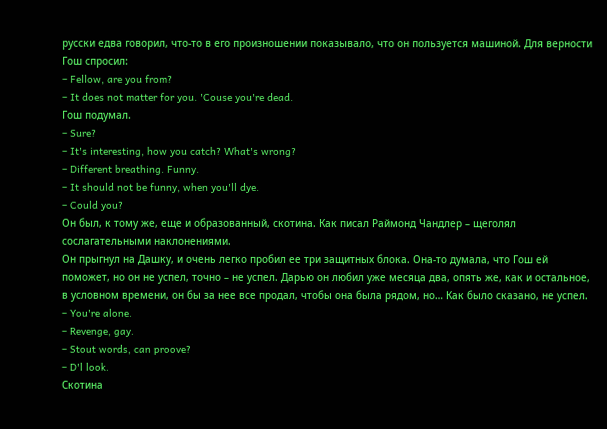русски едва говорил, что-то в его произношении показывало, что он пользуется машиной. Для верности Гош спросил:
– Fellow, are you from?
– It does not matter for you. 'Couse you're dead.
Гош подумал.
– Sure?
– It's interesting, how you catch? What's wrong?
– Different breathing. Funny.
– It should not be funny, when you'll dye.
– Could you?
Он был, к тому же, еще и образованный, скотина. Как писал Раймонд Чандлер – щеголял сослагательными наклонениями.
Он прыгнул на Дашку, и очень легко пробил ее три защитных блока. Она-то думала, что Гош ей поможет, но он не успел, точно – не успел. Дарью он любил уже месяца два, опять же, как и остальное, в условном времени, он бы за нее все продал, чтобы она была рядом, но… Как было сказано, не успел.
– You're alone.
– Revenge, gay.
– Stout words, can proove?
– D'l look.
Скотина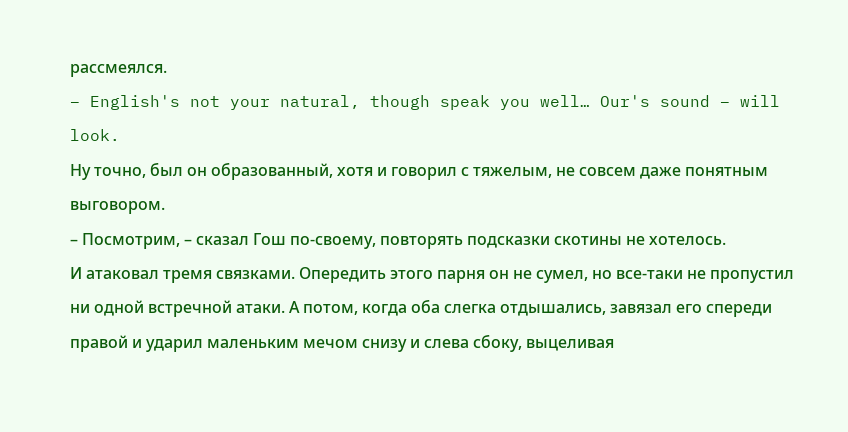рассмеялся.
– English's not your natural, though speak you well… Our's sound – will look.
Ну точно, был он образованный, хотя и говорил с тяжелым, не совсем даже понятным выговором.
– Посмотрим, – сказал Гош по-своему, повторять подсказки скотины не хотелось.
И атаковал тремя связками. Опередить этого парня он не сумел, но все-таки не пропустил ни одной встречной атаки. А потом, когда оба слегка отдышались, завязал его спереди правой и ударил маленьким мечом снизу и слева сбоку, выцеливая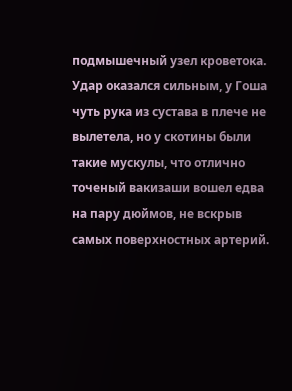подмышечный узел кроветока. Удар оказался сильным, у Гоша чуть рука из сустава в плече не вылетела, но у скотины были такие мускулы, что отлично точеный вакизаши вошел едва на пару дюймов, не вскрыв самых поверхностных артерий.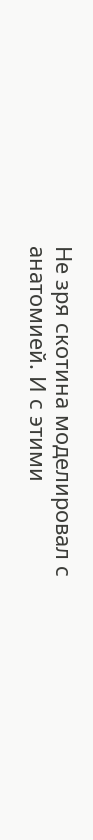Не зря скотина моделировал с анатомией. И с этими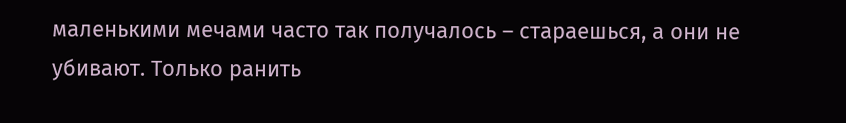маленькими мечами часто так получалось – стараешься, а они не убивают. Только ранить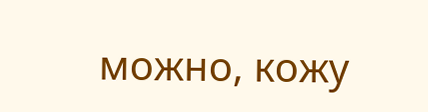можно, кожу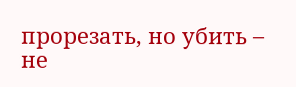прорезать, но убить – не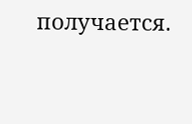получается.